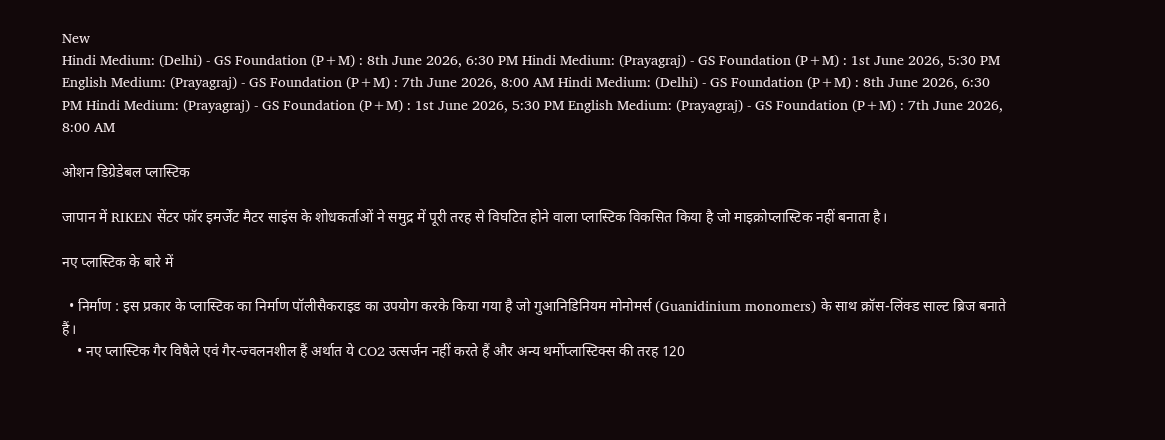New
Hindi Medium: (Delhi) - GS Foundation (P+M) : 8th June 2026, 6:30 PM Hindi Medium: (Prayagraj) - GS Foundation (P+M) : 1st June 2026, 5:30 PM English Medium: (Prayagraj) - GS Foundation (P+M) : 7th June 2026, 8:00 AM Hindi Medium: (Delhi) - GS Foundation (P+M) : 8th June 2026, 6:30 PM Hindi Medium: (Prayagraj) - GS Foundation (P+M) : 1st June 2026, 5:30 PM English Medium: (Prayagraj) - GS Foundation (P+M) : 7th June 2026, 8:00 AM

ओशन डिग्रेडेबल प्लास्टिक

जापान में RIKEN सेंटर फॉर इमर्जेंट मैटर साइंस के शोधकर्ताओं ने समुद्र में पूरी तरह से विघटित होने वाला प्लास्टिक विकसित किया है जो माइक्रोप्लास्टिक नहीं बनाता है।

नए प्लास्टिक के बारे में

  • निर्माण : इस प्रकार के प्लास्टिक का निर्माण पॉलीसैकराइड का उपयोग करके किया गया है जो गुआनिडिनियम मोनोमर्स (Guanidinium monomers) के साथ क्रॉस-लिंक्ड साल्ट ब्रिज बनाते हैं।
    • नए प्लास्टिक गैर विषैले एवं गैर-ज्वलनशील हैं अर्थात ये CO2 उत्सर्जन नहीं करते हैं और अन्य थर्मोप्लास्टिक्स की तरह 120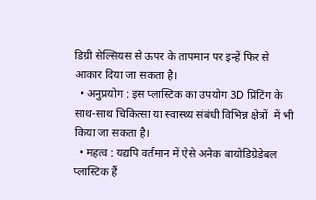डिग्री सेल्सियस से ऊपर के तापमान पर इन्हें फिर से आकार दिया जा सकता है।
  • अनुप्रयोग : इस प्लास्टिक का उपयोग 3D प्रिंटिंग के साथ-साथ चिकित्सा या स्वास्थ्य संबंधी विभिन्न क्षेत्रों  में भी किया जा सकता है।
  • महत्व : यद्यपि वर्तमान में ऐसे अनेक बायोडिग्रेडेबल प्लास्टिक हैं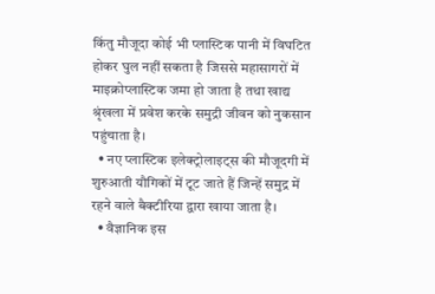किंतु मौजूदा कोई भी प्लास्टिक पानी में विघटित होकर घुल नहीं सकता है जिससे महासागरों में माइक्रोप्लास्टिक जमा हो जाता है तथा खाद्य श्रृंखला में प्रवेश करके समुद्री जीवन को नुकसान पहुंचाता है।
  • नए प्लास्टिक इलेक्ट्रोलाइट्स की मौजूदगी में शुरुआती यौगिकों में टूट जाते हैं जिन्हें समुद्र में रहने वाले बैक्टीरिया द्वारा खाया जाता है।
  • वैज्ञानिक इस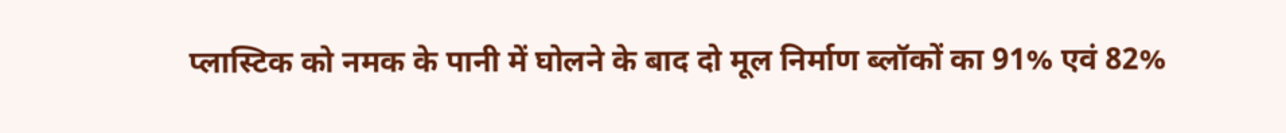प्लास्टिक को नमक के पानी में घोलने के बाद दो मूल निर्माण ब्लॉकों का 91% एवं 82%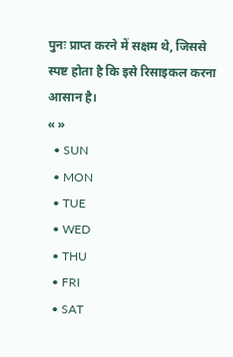पुनः प्राप्त करने में सक्षम थे, जिससे स्पष्ट होता है कि इसे रिसाइकल करना आसान है।
« »
  • SUN
  • MON
  • TUE
  • WED
  • THU
  • FRI
  • SAT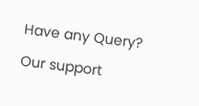Have any Query?

Our support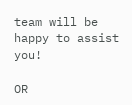team will be happy to assist you!

OR